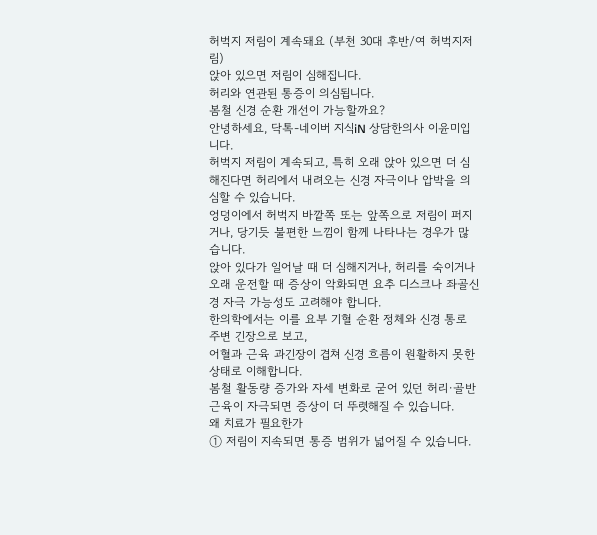허벅지 저림이 계속돼요 (부천 30대 후반/여 허벅지저림)
앉아 있으면 저림이 심해집니다.
허리와 연관된 통증이 의심됩니다.
봄철 신경 순환 개선이 가능할까요?
안녕하세요, 닥톡-네이버 지식iN 상담한의사 이윤미입니다.
허벅지 저림이 계속되고, 특히 오래 앉아 있으면 더 심해진다면 허리에서 내려오는 신경 자극이나 압박을 의심할 수 있습니다.
엉덩이에서 허벅지 바깥쪽 또는 앞쪽으로 저림이 퍼지거나, 당기듯 불편한 느낌이 함께 나타나는 경우가 많습니다.
앉아 있다가 일어날 때 더 심해지거나, 허리를 숙이거나 오래 운전할 때 증상이 악화되면 요추 디스크나 좌골신경 자극 가능성도 고려해야 합니다.
한의학에서는 이를 요부 기혈 순환 정체와 신경 통로 주변 긴장으로 보고,
어혈과 근육 과긴장이 겹쳐 신경 흐름이 원활하지 못한 상태로 이해합니다.
봄철 활동량 증가와 자세 변화로 굳어 있던 허리·골반 근육이 자극되면 증상이 더 뚜렷해질 수 있습니다.
왜 치료가 필요한가
① 저림이 지속되면 통증 범위가 넓어질 수 있습니다.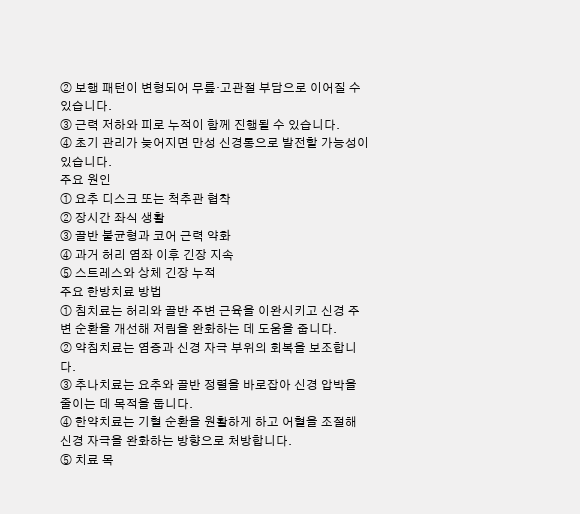② 보행 패턴이 변형되어 무릎·고관절 부담으로 이어질 수 있습니다.
③ 근력 저하와 피로 누적이 함께 진행될 수 있습니다.
④ 초기 관리가 늦어지면 만성 신경통으로 발전할 가능성이 있습니다.
주요 원인
① 요추 디스크 또는 척추관 협착
② 장시간 좌식 생활
③ 골반 불균형과 코어 근력 약화
④ 과거 허리 염좌 이후 긴장 지속
⑤ 스트레스와 상체 긴장 누적
주요 한방치료 방법
① 침치료는 허리와 골반 주변 근육을 이완시키고 신경 주변 순환을 개선해 저림을 완화하는 데 도움을 줍니다.
② 약침치료는 염증과 신경 자극 부위의 회복을 보조합니다.
③ 추나치료는 요추와 골반 정렬을 바로잡아 신경 압박을 줄이는 데 목적을 둡니다.
④ 한약치료는 기혈 순환을 원활하게 하고 어혈을 조절해 신경 자극을 완화하는 방향으로 처방합니다.
⑤ 치료 목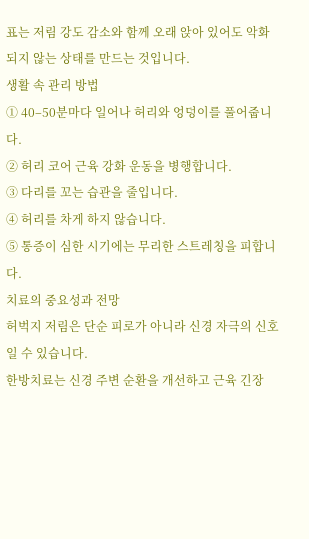표는 저림 강도 감소와 함께 오래 앉아 있어도 악화되지 않는 상태를 만드는 것입니다.
생활 속 관리 방법
① 40–50분마다 일어나 허리와 엉덩이를 풀어줍니다.
② 허리 코어 근육 강화 운동을 병행합니다.
③ 다리를 꼬는 습관을 줄입니다.
④ 허리를 차게 하지 않습니다.
⑤ 통증이 심한 시기에는 무리한 스트레칭을 피합니다.
치료의 중요성과 전망
허벅지 저림은 단순 피로가 아니라 신경 자극의 신호일 수 있습니다.
한방치료는 신경 주변 순환을 개선하고 근육 긴장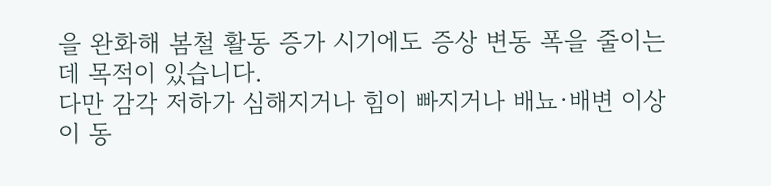을 완화해 봄철 활동 증가 시기에도 증상 변동 폭을 줄이는 데 목적이 있습니다.
다만 감각 저하가 심해지거나 힘이 빠지거나 배뇨·배변 이상이 동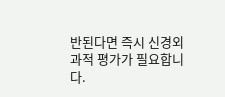반된다면 즉시 신경외과적 평가가 필요합니다.